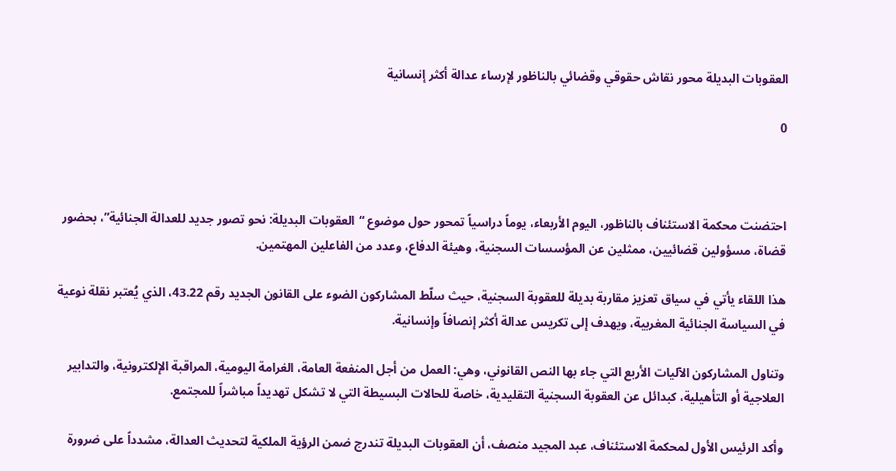العقوبات البديلة محور نقاش حقوقي وقضائي بالناظور لإرساء عدالة أكثر إنسانية

0



احتضنت محكمة الاستئناف بالناظور، اليوم الأربعاء، يوماً دراسياً تمحور حول موضوع “العقوبات البديلة: نحو تصور جديد للعدالة الجنائية”، بحضور قضاة، مسؤولين قضائيين، ممثلين عن المؤسسات السجنية، وهيئة الدفاع، وعدد من الفاعلين المهتمين.

هذا اللقاء يأتي في سياق تعزيز مقاربة بديلة للعقوبة السجنية، حيث سلّط المشاركون الضوء على القانون الجديد رقم 43.22، الذي يُعتبر نقلة نوعية في السياسة الجنائية المغربية، ويهدف إلى تكريس عدالة أكثر إنصافاً وإنسانية.

وتناول المشاركون الآليات الأربع التي جاء بها النص القانوني، وهي: العمل من أجل المنفعة العامة، الغرامة اليومية، المراقبة الإلكترونية، والتدابير العلاجية أو التأهيلية، كبدائل عن العقوبة السجنية التقليدية، خاصة للحالات البسيطة التي لا تشكل تهديداً مباشراً للمجتمع.

وأكد الرئيس الأول لمحكمة الاستئناف، عبد المجيد منصف، أن العقوبات البديلة تندرج ضمن الرؤية الملكية لتحديث العدالة، مشدداً على ضرورة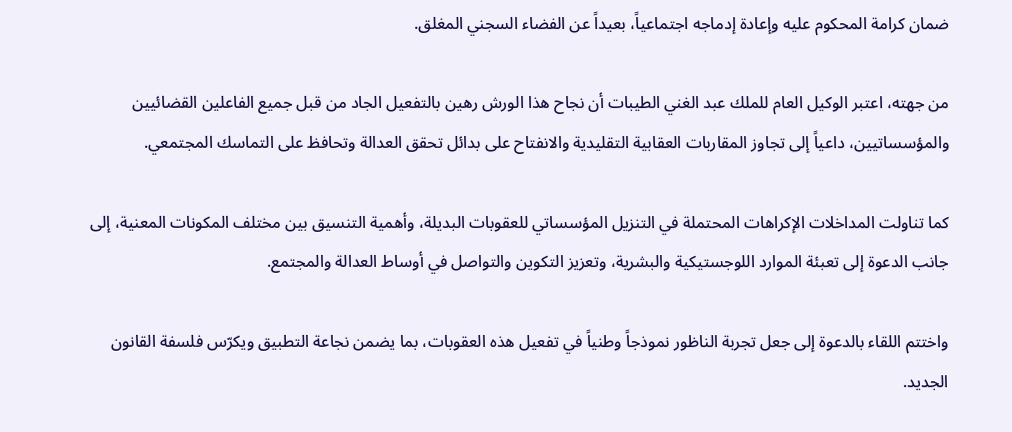ضمان كرامة المحكوم عليه وإعادة إدماجه اجتماعياً، بعيداً عن الفضاء السجني المغلق.

من جهته، اعتبر الوكيل العام للملك عبد الغني الطيبات أن نجاح هذا الورش رهين بالتفعيل الجاد من قبل جميع الفاعلين القضائيين والمؤسساتيين، داعياً إلى تجاوز المقاربات العقابية التقليدية والانفتاح على بدائل تحقق العدالة وتحافظ على التماسك المجتمعي.

كما تناولت المداخلات الإكراهات المحتملة في التنزيل المؤسساتي للعقوبات البديلة، وأهمية التنسيق بين مختلف المكونات المعنية، إلى جانب الدعوة إلى تعبئة الموارد اللوجستيكية والبشرية، وتعزيز التكوين والتواصل في أوساط العدالة والمجتمع.

واختتم اللقاء بالدعوة إلى جعل تجربة الناظور نموذجاً وطنياً في تفعيل هذه العقوبات، بما يضمن نجاعة التطبيق ويكرّس فلسفة القانون الجديد.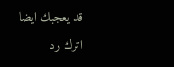قد يعجبك ايضا
اترك رد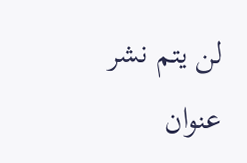لن يتم نشر عنوان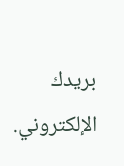بريدك الإلكتروني.